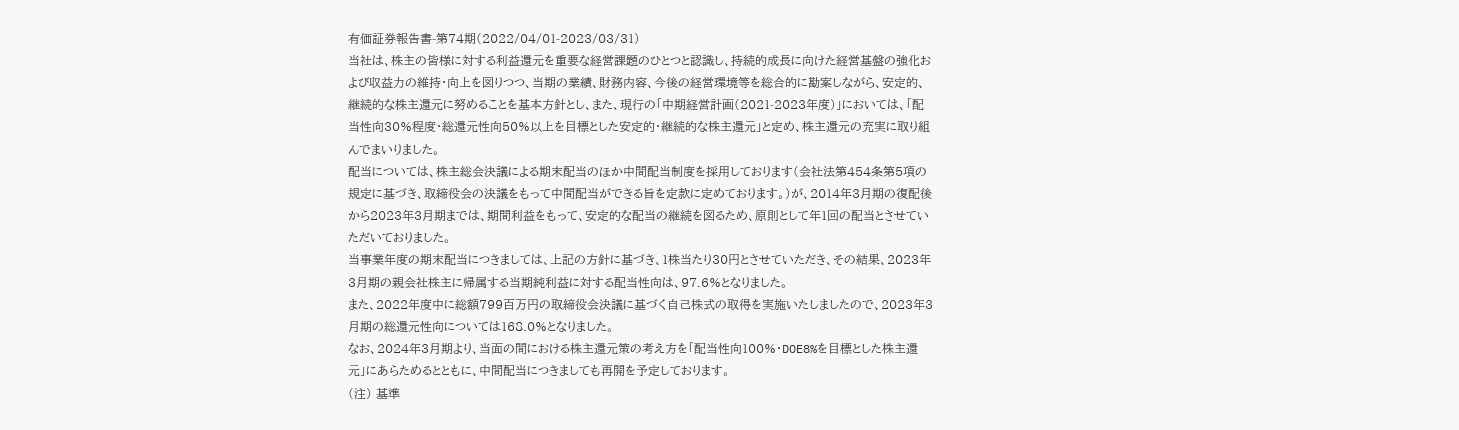有価証券報告書-第74期(2022/04/01-2023/03/31)
当社は、株主の皆様に対する利益還元を重要な経営課題のひとつと認識し、持続的成長に向けた経営基盤の強化および収益力の維持・向上を図りつつ、当期の業績、財務内容、今後の経営環境等を総合的に勘案しながら、安定的、継続的な株主還元に努めることを基本方針とし、また、現行の「中期経営計画(2021-2023年度)」においては、「配当性向30%程度・総還元性向50%以上を目標とした安定的・継続的な株主還元」と定め、株主還元の充実に取り組んでまいりました。
配当については、株主総会決議による期末配当のほか中間配当制度を採用しております(会社法第454条第5項の規定に基づき、取締役会の決議をもって中間配当ができる旨を定款に定めております。)が、2014年3月期の復配後から2023年3月期までは、期間利益をもって、安定的な配当の継続を図るため、原則として年1回の配当とさせていただいておりました。
当事業年度の期末配当につきましては、上記の方針に基づき、1株当たり30円とさせていただき、その結果、2023年3月期の親会社株主に帰属する当期純利益に対する配当性向は、97.6%となりました。
また、2022年度中に総額799百万円の取締役会決議に基づく自己株式の取得を実施いたしましたので、2023年3月期の総還元性向については168.0%となりました。
なお、2024年3月期より、当面の間における株主還元策の考え方を「配当性向100%・DOE8%を目標とした株主還元」にあらためるとともに、中間配当につきましても再開を予定しております。
(注) 基準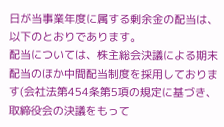日が当事業年度に属する剰余金の配当は、以下のとおりであります。
配当については、株主総会決議による期末配当のほか中間配当制度を採用しております(会社法第454条第5項の規定に基づき、取締役会の決議をもって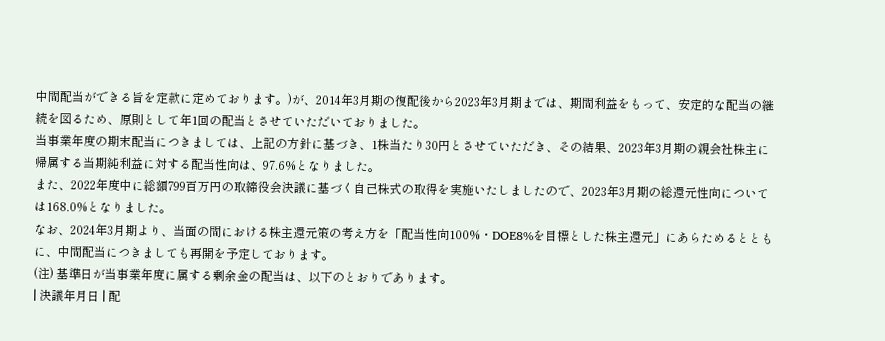中間配当ができる旨を定款に定めております。)が、2014年3月期の復配後から2023年3月期までは、期間利益をもって、安定的な配当の継続を図るため、原則として年1回の配当とさせていただいておりました。
当事業年度の期末配当につきましては、上記の方針に基づき、1株当たり30円とさせていただき、その結果、2023年3月期の親会社株主に帰属する当期純利益に対する配当性向は、97.6%となりました。
また、2022年度中に総額799百万円の取締役会決議に基づく自己株式の取得を実施いたしましたので、2023年3月期の総還元性向については168.0%となりました。
なお、2024年3月期より、当面の間における株主還元策の考え方を「配当性向100%・DOE8%を目標とした株主還元」にあらためるとともに、中間配当につきましても再開を予定しております。
(注) 基準日が当事業年度に属する剰余金の配当は、以下のとおりであります。
| 決議年月日 | 配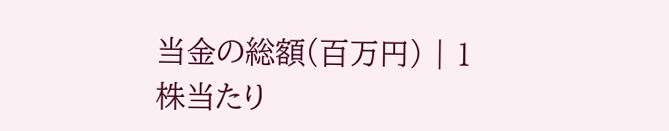当金の総額(百万円) | 1株当たり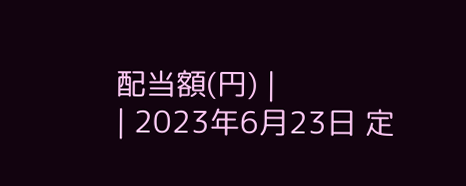配当額(円) |
| 2023年6月23日 定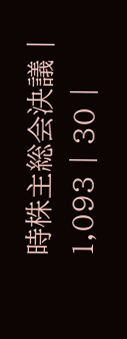時株主総会決議 | 1,093 | 30 |